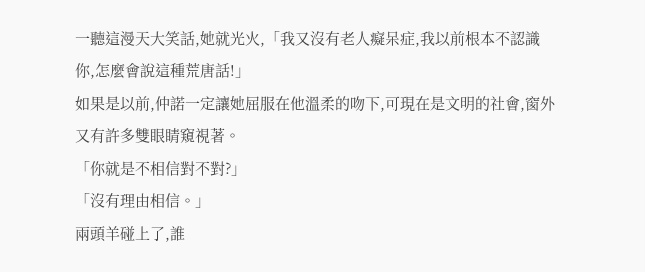一聽這漫天大笑話,她就光火,「我又沒有老人癡呆症,我以前根本不認識你,怎麼會說這種荒唐話!」
如果是以前,仲諾一定讓她屈服在他溫柔的吻下,可現在是文明的社會,窗外又有許多雙眼睛窺視著。
「你就是不相信對不對?」
「沒有理由相信。」
兩頭羊碰上了,誰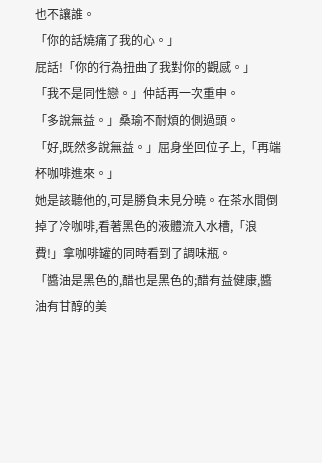也不讓誰。
「你的話燒痛了我的心。」
屁話!「你的行為扭曲了我對你的觀感。」
「我不是同性戀。」仲話再一次重申。
「多說無益。」桑瑜不耐煩的側過頭。
「好,既然多說無益。」屈身坐回位子上,「再端杯咖啡進來。」
她是該聽他的,可是勝負未見分曉。在茶水間倒掉了冷咖啡,看著黑色的液體流入水槽,「浪費!」拿咖啡罐的同時看到了調味瓶。
「醬油是黑色的,醋也是黑色的;醋有益健康,醬油有甘醇的美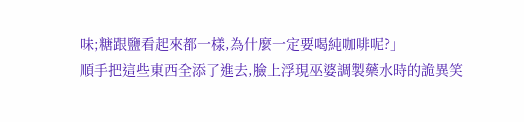味;糖跟鹽看起來都一樣,為什麼一定要喝純咖啡呢?」
順手把這些東西全添了進去,臉上浮現巫婆調製藥水時的詭異笑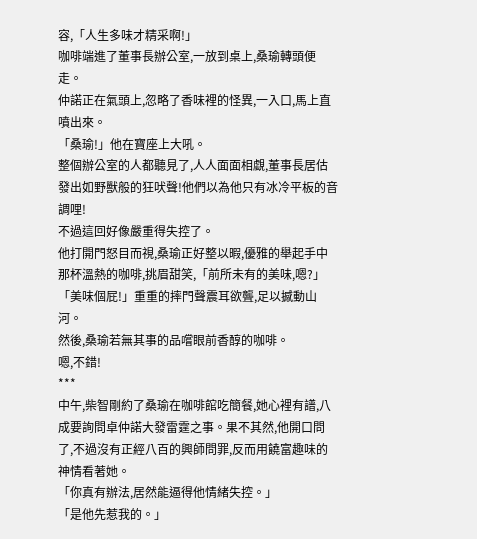容,「人生多味才精采啊!」
咖啡端進了董事長辦公室,一放到桌上,桑瑜轉頭便走。
仲諾正在氣頭上,忽略了香味裡的怪異,一入口,馬上直噴出來。
「桑瑜!」他在寶座上大吼。
整個辦公室的人都聽見了,人人面面相覷,董事長居估發出如野獸般的狂吠聲!他們以為他只有冰冷平板的音調哩!
不過這回好像嚴重得失控了。
他打開門怒目而視,桑瑜正好整以暇,優雅的舉起手中那杯溫熱的咖啡,挑眉甜笑,「前所未有的美味,嗯?」
「美味個屁!」重重的摔門聲震耳欲聾,足以撼動山河。
然後,桑瑜若無其事的品嚐眼前香醇的咖啡。
嗯,不錯!
***
中午,柴智剛約了桑瑜在咖啡館吃簡餐,她心裡有譜,八成要詢問卓仲諾大發雷霆之事。果不其然,他開口問了,不過沒有正經八百的興師問罪,反而用饒富趣味的神情看著她。
「你真有辦法,居然能逼得他情緒失控。」
「是他先惹我的。」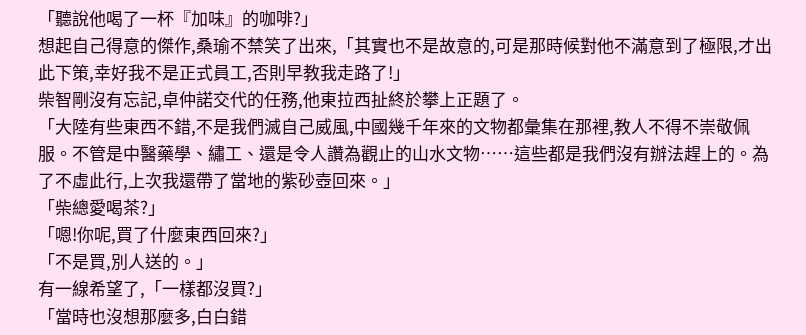「聽說他喝了一杯『加味』的咖啡?」
想起自己得意的傑作,桑瑜不禁笑了出來,「其實也不是故意的,可是那時候對他不滿意到了極限,才出此下策,幸好我不是正式員工,否則早教我走路了!」
柴智剛沒有忘記,卓仲諾交代的任務,他東拉西扯終於攀上正題了。
「大陸有些東西不錯,不是我們滅自己威風,中國幾千年來的文物都彙集在那裡,教人不得不崇敬佩服。不管是中醫藥學、繡工、還是令人讚為觀止的山水文物……這些都是我們沒有辦法趕上的。為了不虛此行,上次我還帶了當地的紫砂壺回來。」
「柴總愛喝茶?」
「嗯!你呢,買了什麼東西回來?」
「不是買,別人送的。」
有一線希望了,「一樣都沒買?」
「當時也沒想那麼多,白白錯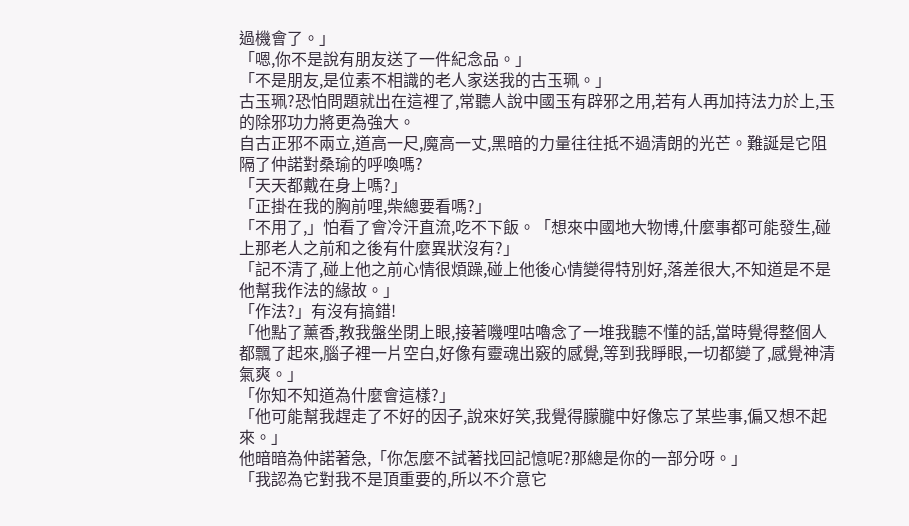過機會了。」
「嗯,你不是說有朋友送了一件紀念品。」
「不是朋友,是位素不相識的老人家送我的古玉珮。」
古玉珮?恐怕問題就出在這裡了,常聽人說中國玉有辟邪之用,若有人再加持法力於上,玉的除邪功力將更為強大。
自古正邪不兩立,道高一尺,魔高一丈,黑暗的力量往往抵不過清朗的光芒。難誕是它阻隔了仲諾對桑瑜的呼喚嗎?
「天天都戴在身上嗎?」
「正掛在我的胸前哩,柴總要看嗎?」
「不用了,」怕看了會冷汗直流,吃不下飯。「想來中國地大物博,什麼事都可能發生,碰上那老人之前和之後有什麼異狀沒有?」
「記不清了,碰上他之前心情很煩躁,碰上他後心情變得特別好,落差很大,不知道是不是他幫我作法的緣故。」
「作法?」有沒有搞錯!
「他點了薰香,教我盤坐閉上眼,接著嘰哩咕嚕念了一堆我聽不懂的話,當時覺得整個人都飄了起來,腦子裡一片空白,好像有靈魂出竅的感覺,等到我睜眼,一切都變了,感覺神清氣爽。」
「你知不知道為什麼會這樣?」
「他可能幫我趕走了不好的因子,說來好笑,我覺得朦朧中好像忘了某些事,偏又想不起來。」
他暗暗為仲諾著急,「你怎麼不試著找回記憶呢?那總是你的一部分呀。」
「我認為它對我不是頂重要的,所以不介意它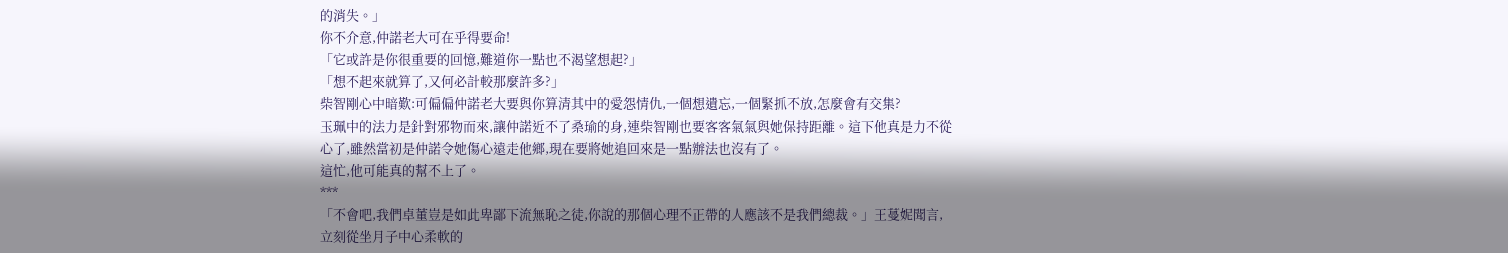的消失。」
你不介意,仲諾老大可在乎得要命!
「它或許是你很重要的回憶,難道你一點也不渴望想起?」
「想不起來就算了,又何必計較那麼許多?」
柴智剛心中暗歎:可偏偏仲諾老大要與你算清其中的愛怨情仇,一個想遺忘,一個緊抓不放,怎麼會有交集?
玉珮中的法力是針對邪物而來,讓仲諾近不了桑瑜的身,連柴智剛也要客客氣氣與她保持距離。這下他真是力不從心了,雖然當初是仲諾令她傷心遠走他鄉,現在要將她追回來是一點辦法也沒有了。
這忙,他可能真的幫不上了。
***
「不會吧,我們卓董豈是如此卑鄙下流無恥之徒,你說的那個心理不正帶的人應該不是我們總裁。」王蔓妮聞言,立刻從坐月子中心柔軟的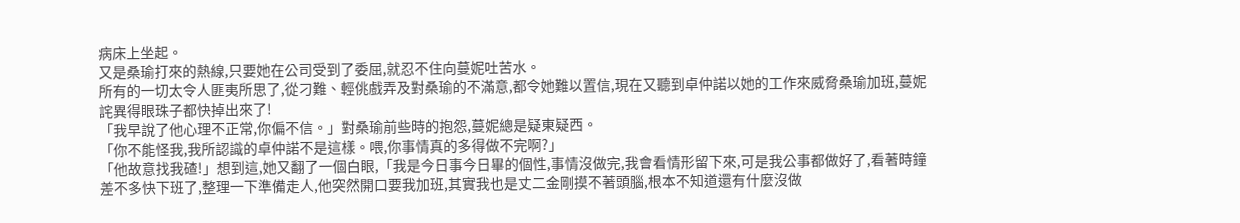病床上坐起。
又是桑瑜打來的熱線,只要她在公司受到了委屈,就忍不住向蔓妮吐苦水。
所有的一切太令人匪夷所思了,從刁難、輕佻戲弄及對桑瑜的不滿意,都令她難以置信,現在又聽到卓仲諾以她的工作來威脅桑瑜加班,蔓妮詫異得眼珠子都快掉出來了!
「我早說了他心理不正常,你偏不信。」對桑瑜前些時的抱怨,蔓妮總是疑東疑西。
「你不能怪我,我所認識的卓仲諾不是這樣。喂,你事情真的多得做不完啊?」
「他故意找我碴!」想到這,她又翻了一個白眼,「我是今日事今日畢的個性,事情沒做完,我會看情形留下來,可是我公事都做好了,看著時鐘差不多快下班了,整理一下準備走人,他突然開口要我加班,其實我也是丈二金剛摸不著頭腦,根本不知道還有什麼沒做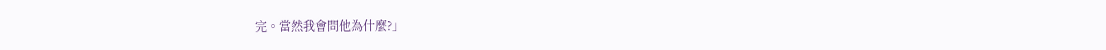完。當然我會問他為什麼?」